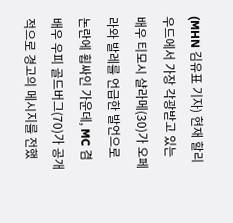(MHN 김유표 기자) 현재 할리우드에서 가장 각광받고 있는 배우 티모시 샬라메(30)가 오페라와 발레를 언급한 발언으로 논란에 휩싸인 가운데, MC 겸 배우 우피 골드버그(70)가 공개적으로 경고의 메시지를 전했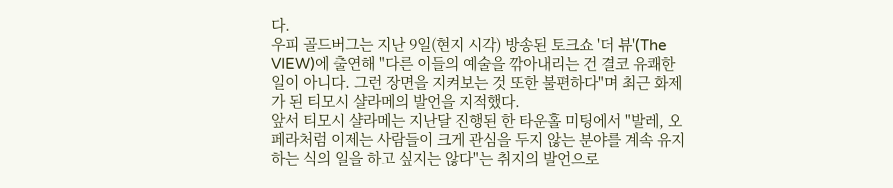다.
우피 골드버그는 지난 9일(현지 시각) 방송된 토크쇼 '더 뷰'(The VIEW)에 출연해 "다른 이들의 예술을 깎아내리는 건 결코 유쾌한 일이 아니다. 그런 장면을 지켜보는 것 또한 불편하다"며 최근 화제가 된 티모시 샬라메의 발언을 지적했다.
앞서 티모시 샬라메는 지난달 진행된 한 타운홀 미팅에서 "발레, 오페라처럼 이제는 사람들이 크게 관심을 두지 않는 분야를 계속 유지하는 식의 일을 하고 싶지는 않다"는 취지의 발언으로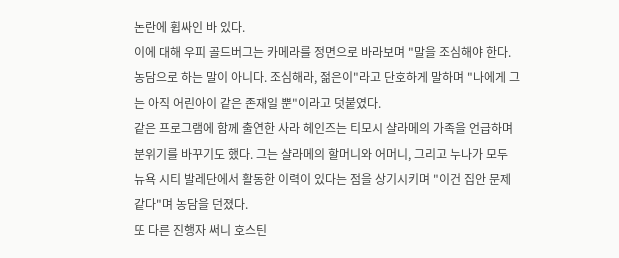논란에 휩싸인 바 있다.
이에 대해 우피 골드버그는 카메라를 정면으로 바라보며 "말을 조심해야 한다. 농담으로 하는 말이 아니다. 조심해라, 젊은이"라고 단호하게 말하며 "나에게 그는 아직 어린아이 같은 존재일 뿐"이라고 덧붙였다.
같은 프로그램에 함께 출연한 사라 헤인즈는 티모시 샬라메의 가족을 언급하며 분위기를 바꾸기도 했다. 그는 샬라메의 할머니와 어머니, 그리고 누나가 모두 뉴욕 시티 발레단에서 활동한 이력이 있다는 점을 상기시키며 "이건 집안 문제 같다"며 농담을 던졌다.
또 다른 진행자 써니 호스틴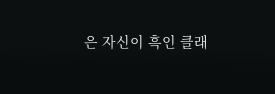은 자신이 흑인 클래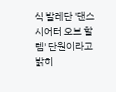식 발레단 '댄스 시어터 오브 할렘' 단원이라고 밝히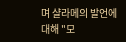며 샬라메의 발언에 대해 "모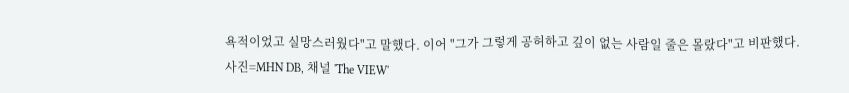욕적이었고 실망스러웠다"고 말했다. 이어 "그가 그렇게 공허하고 깊이 없는 사람일 줄은 몰랐다"고 비판했다.
사진=MHN DB, 채널 'The VIEW'